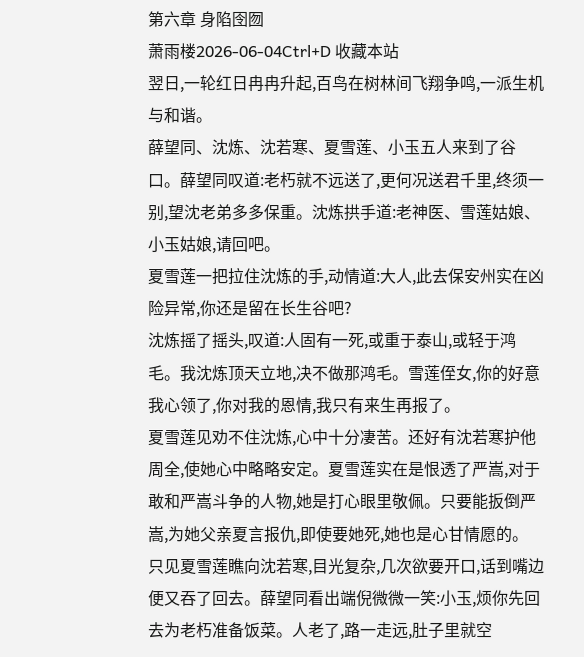第六章 身陷囹囫
萧雨楼2026-06-04Ctrl+D 收藏本站
翌日,一轮红日冉冉升起,百鸟在树林间飞翔争鸣,一派生机与和谐。
薛望同、沈炼、沈若寒、夏雪莲、小玉五人来到了谷口。薛望同叹道:老朽就不远送了,更何况送君千里,终须一别,望沈老弟多多保重。沈炼拱手道:老神医、雪莲姑娘、小玉姑娘,请回吧。
夏雪莲一把拉住沈炼的手,动情道:大人,此去保安州实在凶险异常,你还是留在长生谷吧?
沈炼摇了摇头,叹道:人固有一死,或重于泰山,或轻于鸿毛。我沈炼顶天立地,决不做那鸿毛。雪莲侄女,你的好意我心领了,你对我的恩情,我只有来生再报了。
夏雪莲见劝不住沈炼,心中十分凄苦。还好有沈若寒护他周全,使她心中略略安定。夏雪莲实在是恨透了严嵩,对于敢和严嵩斗争的人物,她是打心眼里敬佩。只要能扳倒严嵩,为她父亲夏言报仇,即使要她死,她也是心甘情愿的。
只见夏雪莲瞧向沈若寒,目光复杂,几次欲要开口,话到嘴边便又吞了回去。薛望同看出端倪微微一笑:小玉,烦你先回去为老朽准备饭菜。人老了,路一走远,肚子里就空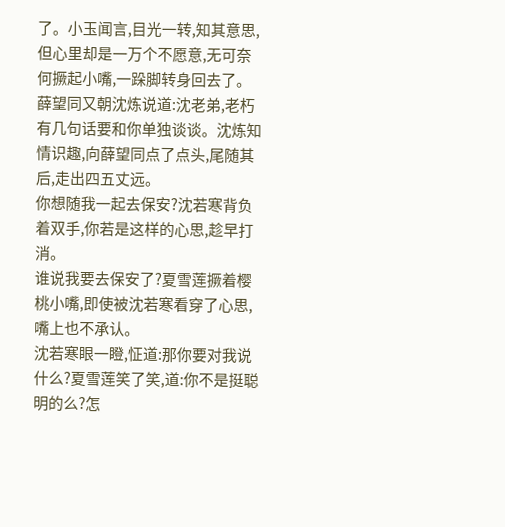了。小玉闻言,目光一转,知其意思,但心里却是一万个不愿意,无可奈何撅起小嘴,一跺脚转身回去了。薛望同又朝沈炼说道:沈老弟,老朽有几句话要和你单独谈谈。沈炼知情识趣,向薛望同点了点头,尾随其后,走出四五丈远。
你想随我一起去保安?沈若寒背负着双手,你若是这样的心思,趁早打消。
谁说我要去保安了?夏雪莲撅着樱桃小嘴,即使被沈若寒看穿了心思,嘴上也不承认。
沈若寒眼一瞪,怔道:那你要对我说什么?夏雪莲笑了笑,道:你不是挺聪明的么?怎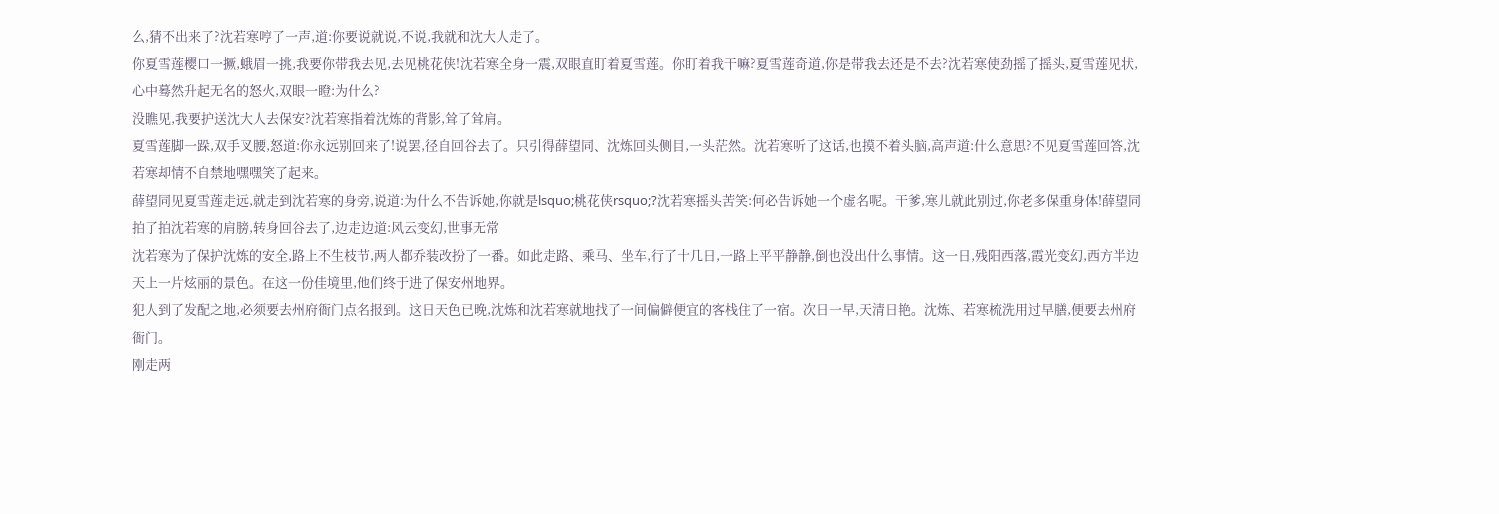么,猜不出来了?沈若寒哼了一声,道:你要说就说,不说,我就和沈大人走了。
你夏雪莲樱口一撅,蛾眉一挑,我要你带我去见,去见桃花侠!沈若寒全身一震,双眼直盯着夏雪莲。你盯着我干嘛?夏雪莲奇道,你是带我去还是不去?沈若寒使劲摇了摇头,夏雪莲见状,心中蓦然升起无名的怒火,双眼一瞪:为什么?
没瞧见,我要护送沈大人去保安?沈若寒指着沈炼的背影,耸了耸肩。
夏雪莲脚一跺,双手叉腰,怒道:你永远别回来了!说罢,径自回谷去了。只引得薛望同、沈炼回头侧目,一头茫然。沈若寒听了这话,也摸不着头脑,高声道:什么意思?不见夏雪莲回答,沈若寒却情不自禁地嘿嘿笑了起来。
薛望同见夏雪莲走远,就走到沈若寒的身旁,说道:为什么不告诉她,你就是lsquo;桃花侠rsquo;?沈若寒摇头苦笑:何必告诉她一个虚名呢。干爹,寒儿就此别过,你老多保重身体!薛望同拍了拍沈若寒的肩膀,转身回谷去了,边走边道:风云变幻,世事无常
沈若寒为了保护沈炼的安全,路上不生枝节,两人都乔装改扮了一番。如此走路、乘马、坐车,行了十几日,一路上平平静静,倒也没出什么事情。这一日,残阳西落,霞光变幻,西方半边天上一片炫丽的景色。在这一份佳境里,他们终于进了保安州地界。
犯人到了发配之地,必须要去州府衙门点名报到。这日天色已晚,沈炼和沈若寒就地找了一间偏僻便宜的客栈住了一宿。次日一早,天清日艳。沈炼、若寒梳洗用过早膳,便要去州府衙门。
刚走两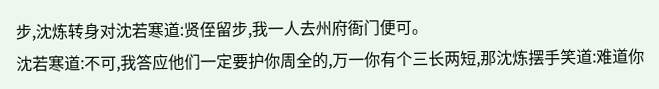步,沈炼转身对沈若寒道:贤侄留步,我一人去州府衙门便可。
沈若寒道:不可,我答应他们一定要护你周全的,万一你有个三长两短,那沈炼摆手笑道:难道你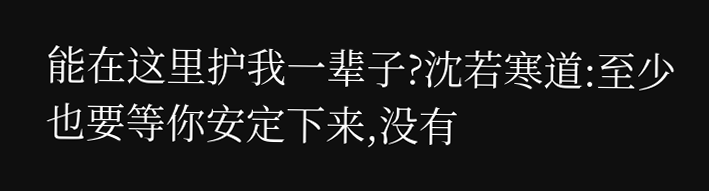能在这里护我一辈子?沈若寒道:至少也要等你安定下来,没有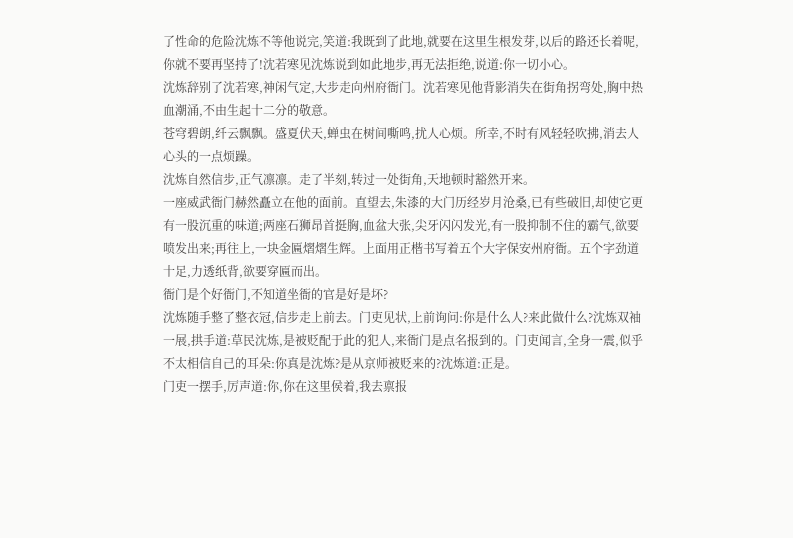了性命的危险沈炼不等他说完,笑道:我既到了此地,就要在这里生根发芽,以后的路还长着呢,你就不要再坚持了!沈若寒见沈炼说到如此地步,再无法拒绝,说道:你一切小心。
沈炼辞别了沈若寒,神闲气定,大步走向州府衙门。沈若寒见他背影消失在街角拐弯处,胸中热血潮涌,不由生起十二分的敬意。
苍穹碧朗,纤云飘飘。盛夏伏天,蝉虫在树间嘶鸣,扰人心烦。所幸,不时有风轻轻吹拂,消去人心头的一点烦躁。
沈炼自然信步,正气凛凛。走了半刻,转过一处街角,天地顿时豁然开来。
一座威武衙门赫然矗立在他的面前。直望去,朱漆的大门历经岁月沧桑,已有些破旧,却使它更有一股沉重的味道;两座石狮昂首挺胸,血盆大张,尖牙闪闪发光,有一股抑制不住的霸气,欲要喷发出来;再往上,一块金匾熠熠生辉。上面用正楷书写着五个大字保安州府衙。五个字劲道十足,力透纸背,欲要穿匾而出。
衙门是个好衙门,不知道坐衙的官是好是坏?
沈炼随手整了整衣冠,信步走上前去。门吏见状,上前询问:你是什么人?来此做什么?沈炼双袖一展,拱手道:草民沈炼,是被贬配于此的犯人,来衙门是点名报到的。门吏闻言,全身一震,似乎不太相信自己的耳朵:你真是沈炼?是从京师被贬来的?沈炼道:正是。
门吏一摆手,厉声道:你,你在这里侯着,我去禀报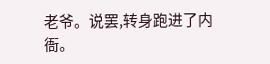老爷。说罢,转身跑进了内衙。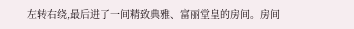左转右绕,最后进了一间精致典雅、富丽堂皇的房间。房间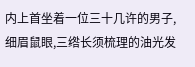内上首坐着一位三十几许的男子,细眉鼠眼,三绺长须梳理的油光发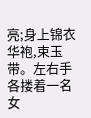亮;身上锦衣华袍,束玉带。左右手各搂着一名女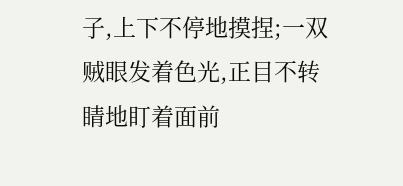子,上下不停地摸捏;一双贼眼发着色光,正目不转睛地盯着面前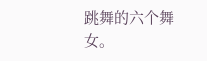跳舞的六个舞女。